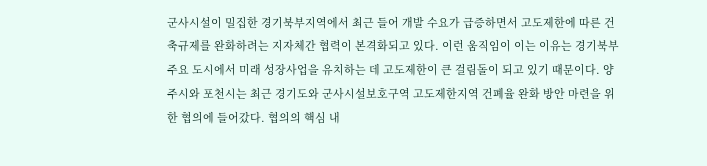군사시설이 밀집한 경기북부지역에서 최근 들어 개발 수요가 급증하면서 고도제한에 따른 건축규제를 완화하려는 지자체간 협력이 본격화되고 있다. 이런 움직임이 이는 이유는 경기북부 주요 도시에서 미래 성장사업을 유치하는 데 고도제한이 큰 걸림돌이 되고 있기 때문이다. 양주시와 포천시는 최근 경기도와 군사시설보호구역 고도제한지역 건폐율 완화 방안 마련을 위한 협의에 들어갔다. 협의의 핵심 내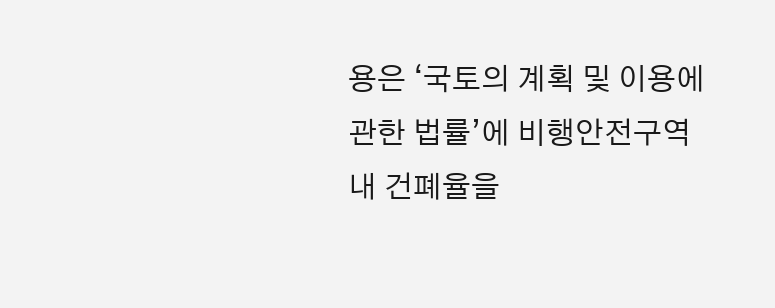용은 ‘국토의 계획 및 이용에 관한 법률’에 비행안전구역 내 건폐율을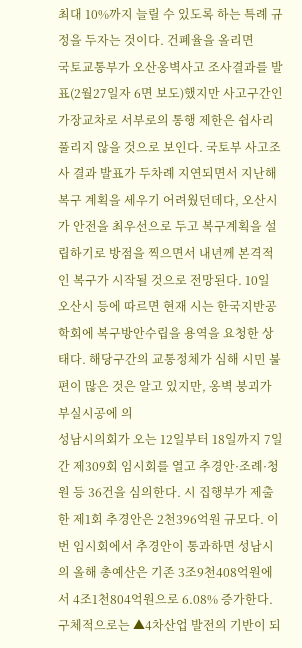최대 10%까지 늘릴 수 있도록 하는 특례 규정을 두자는 것이다. 건폐율을 올리면
국토교통부가 오산옹벽사고 조사결과를 발표(2월27일자 6면 보도)했지만 사고구간인 가장교차로 서부로의 통행 제한은 쉽사리 풀리지 않을 것으로 보인다. 국토부 사고조사 결과 발표가 두차례 지연되면서 지난해 복구 계획을 세우기 어려웠던데다, 오산시가 안전을 최우선으로 두고 복구계획을 설립하기로 방점을 찍으면서 내년께 본격적인 복구가 시작될 것으로 전망된다. 10일 오산시 등에 따르면 현재 시는 한국지반공학회에 복구방안수립을 용역을 요청한 상태다. 해당구간의 교통정체가 심해 시민 불편이 많은 것은 알고 있지만, 옹벽 붕괴가 부실시공에 의
성남시의회가 오는 12일부터 18일까지 7일간 제309회 임시회를 열고 추경안·조례·청원 등 36건을 심의한다. 시 집행부가 제출한 제1회 추경안은 2천396억원 규모다. 이번 임시회에서 추경안이 통과하면 성남시의 올해 총예산은 기존 3조9천408억원에서 4조1천804억원으로 6.08% 증가한다. 구체적으로는 ▲4차산업 발전의 기반이 되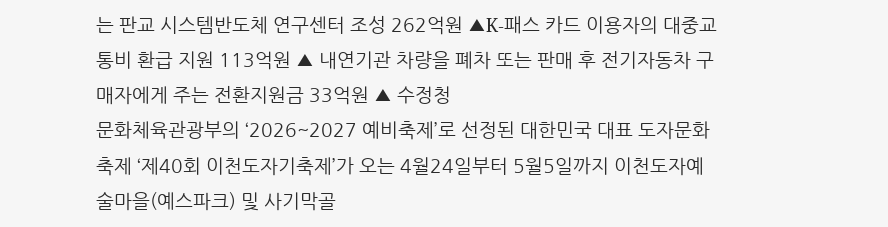는 판교 시스템반도체 연구센터 조성 262억원 ▲K-패스 카드 이용자의 대중교통비 환급 지원 113억원 ▲ 내연기관 차량을 폐차 또는 판매 후 전기자동차 구매자에게 주는 전환지원금 33억원 ▲ 수정청
문화체육관광부의 ‘2026~2027 예비축제’로 선정된 대한민국 대표 도자문화축제 ‘제40회 이천도자기축제’가 오는 4월24일부터 5월5일까지 이천도자예술마을(예스파크) 및 사기막골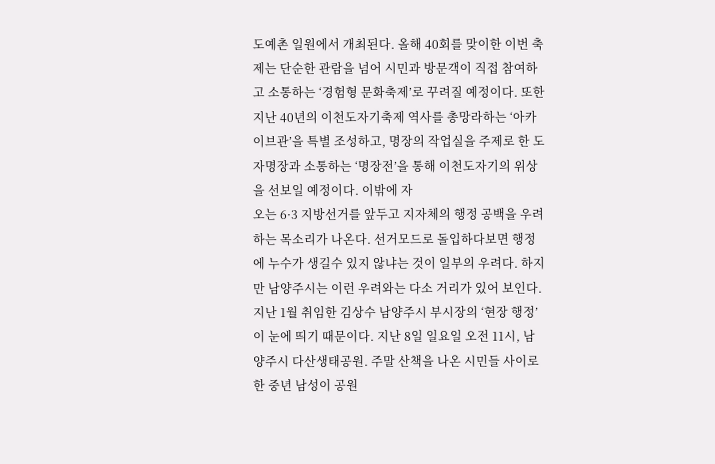도예촌 일원에서 개최된다. 올해 40회를 맞이한 이번 축제는 단순한 관람을 넘어 시민과 방문객이 직접 참여하고 소통하는 ‘경험형 문화축제’로 꾸려질 예정이다. 또한 지난 40년의 이천도자기축제 역사를 총망라하는 ‘아카이브관’을 특별 조성하고, 명장의 작업실을 주제로 한 도자명장과 소통하는 ‘명장전’을 통해 이천도자기의 위상을 선보일 예정이다. 이밖에 자
오는 6·3 지방선거를 앞두고 지자체의 행정 공백을 우려하는 목소리가 나온다. 선거모드로 돌입하다보면 행정에 누수가 생길수 있지 않냐는 것이 일부의 우려다. 하지만 남양주시는 이런 우려와는 다소 거리가 있어 보인다. 지난 1월 취임한 김상수 남양주시 부시장의 ‘현장 행정’이 눈에 띄기 때문이다. 지난 8일 일요일 오전 11시, 남양주시 다산생태공원. 주말 산책을 나온 시민들 사이로 한 중년 남성이 공원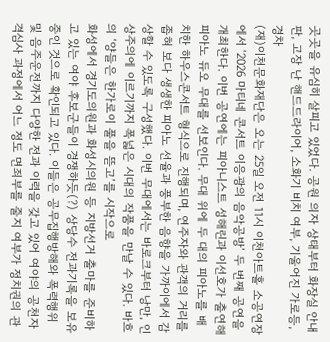곳곳을 유심히 살피고 있었다. 공원 의자 상태부터 화장실 안내판, 고장 난 핸드드라이어, 소화기 비치 여부, 기울어진 가로등, 경차
(재)이천문화재단은 오는 25일 오전 11시 이천아트홀 소공연장에서 ‘2026 마티네 콘서트 이응광의 음악공방’ 두 번째 공연을 개최한다. 이번 공연에는 피아니스트 성해린과 이선호가 출연해 피아노 듀오 무대를 선보인다. 무대 위에 두 대의 피아노를 배치한 하우스콘서트 형식으로 진행되며, 연주자와 관객의 거리를 좁혀 보다 생생한 피아노 선율과 풍부한 음향을 가까이에서 감상할 수 있도록 구성했다. 이번 무대에서는 바로크부터 낭만, 인상주의에 이르기까지 폭넓은 시대의 작품을 만날 수 있다. 바흐의 ‘양들은 한가로이 풀을 뜯고’를 시작으로
화성에서 경기도의원과 화성시의원 등 지방선거 출마를 준비하고 있는 여야 후보군들이 경쟁하듯(?) 상당수 전과기록을 보유 중인 것으로 확인되고 있다. 이들은 공무집행방해와 폭력행위 및 음주운전까지 다양한 전과 이력을 갖고 있어 여야의 공천자격심사 과정에서 어느 정도 면죄부를 줄지 여부가 정치권의 관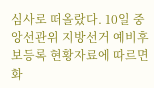심사로 떠올랐다. 10일 중앙선관위 지방선거 예비후보등록 현황자료에 따르면 화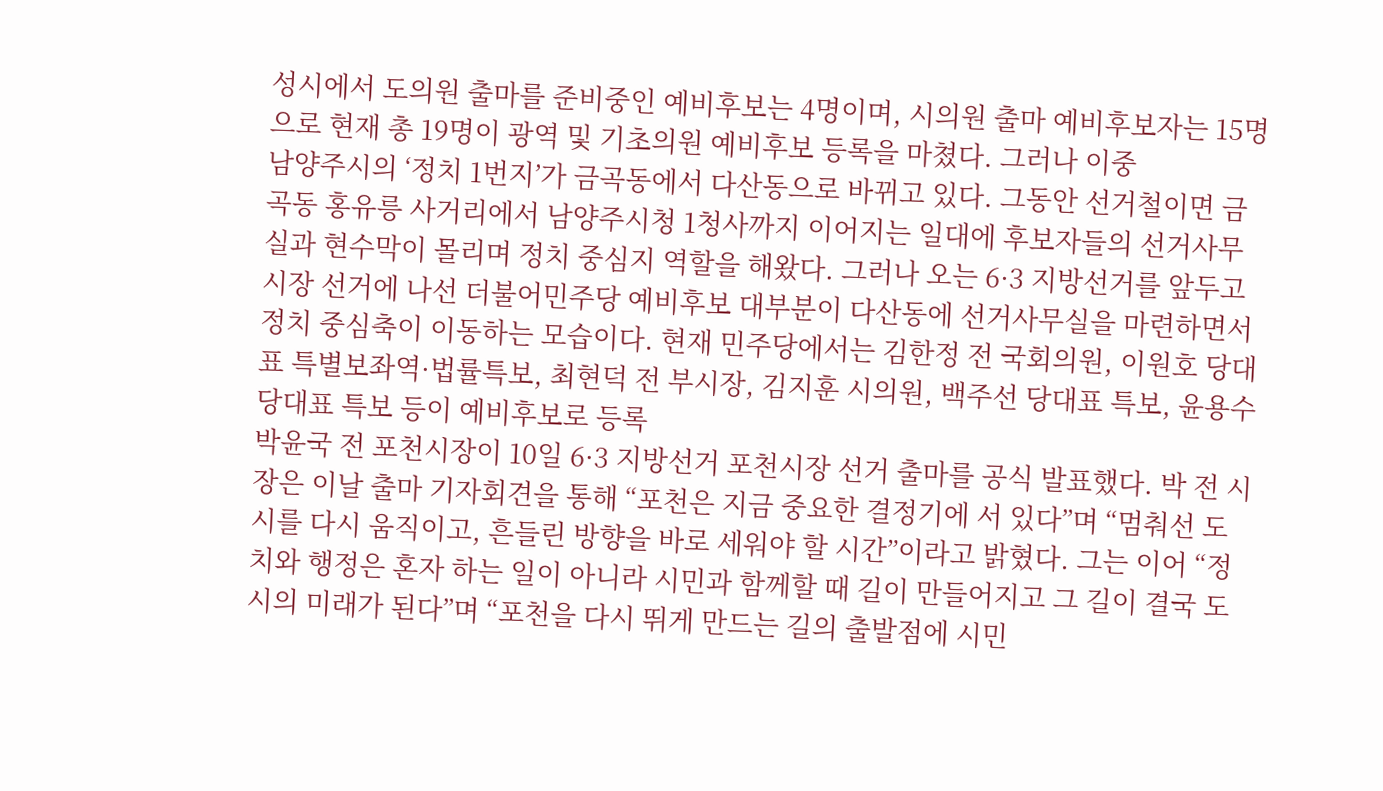성시에서 도의원 출마를 준비중인 예비후보는 4명이며, 시의원 출마 예비후보자는 15명으로 현재 총 19명이 광역 및 기초의원 예비후보 등록을 마쳤다. 그러나 이중
남양주시의 ‘정치 1번지’가 금곡동에서 다산동으로 바뀌고 있다. 그동안 선거철이면 금곡동 홍유릉 사거리에서 남양주시청 1청사까지 이어지는 일대에 후보자들의 선거사무실과 현수막이 몰리며 정치 중심지 역할을 해왔다. 그러나 오는 6·3 지방선거를 앞두고 시장 선거에 나선 더불어민주당 예비후보 대부분이 다산동에 선거사무실을 마련하면서 정치 중심축이 이동하는 모습이다. 현재 민주당에서는 김한정 전 국회의원, 이원호 당대표 특별보좌역·법률특보, 최현덕 전 부시장, 김지훈 시의원, 백주선 당대표 특보, 윤용수 당대표 특보 등이 예비후보로 등록
박윤국 전 포천시장이 10일 6·3 지방선거 포천시장 선거 출마를 공식 발표했다. 박 전 시장은 이날 출마 기자회견을 통해 “포천은 지금 중요한 결정기에 서 있다”며 “멈춰선 도시를 다시 움직이고, 흔들린 방향을 바로 세워야 할 시간”이라고 밝혔다. 그는 이어 “정치와 행정은 혼자 하는 일이 아니라 시민과 함께할 때 길이 만들어지고 그 길이 결국 도시의 미래가 된다”며 “포천을 다시 뛰게 만드는 길의 출발점에 시민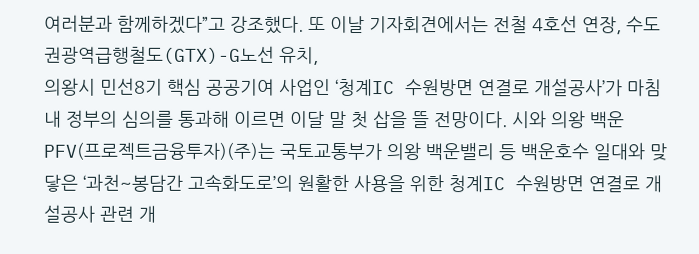여러분과 함께하겠다”고 강조했다. 또 이날 기자회견에서는 전철 4호선 연장, 수도권광역급행철도(GTX)-G노선 유치,
의왕시 민선8기 핵심 공공기여 사업인 ‘청계IC 수원방면 연결로 개설공사’가 마침내 정부의 심의를 통과해 이르면 이달 말 첫 삽을 뜰 전망이다. 시와 의왕 백운PFV(프로젝트금융투자)(주)는 국토교통부가 의왕 백운밸리 등 백운호수 일대와 맞닿은 ‘과천~봉담간 고속화도로’의 원활한 사용을 위한 청계IC 수원방면 연결로 개설공사 관련 개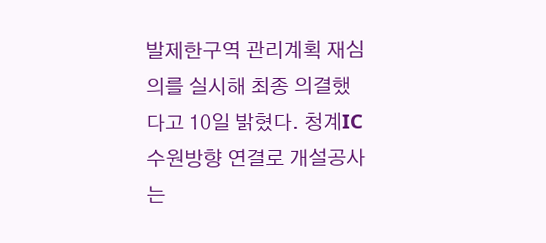발제한구역 관리계획 재심의를 실시해 최종 의결했다고 10일 밝혔다. 청계IC 수원방향 연결로 개설공사는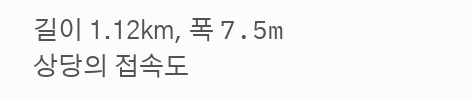길이 1.12㎞, 폭 7.5m 상당의 접속도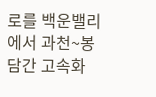로를 백운밸리에서 과천~봉담간 고속화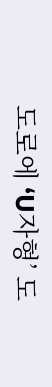도로에 ‘U자형’ 도